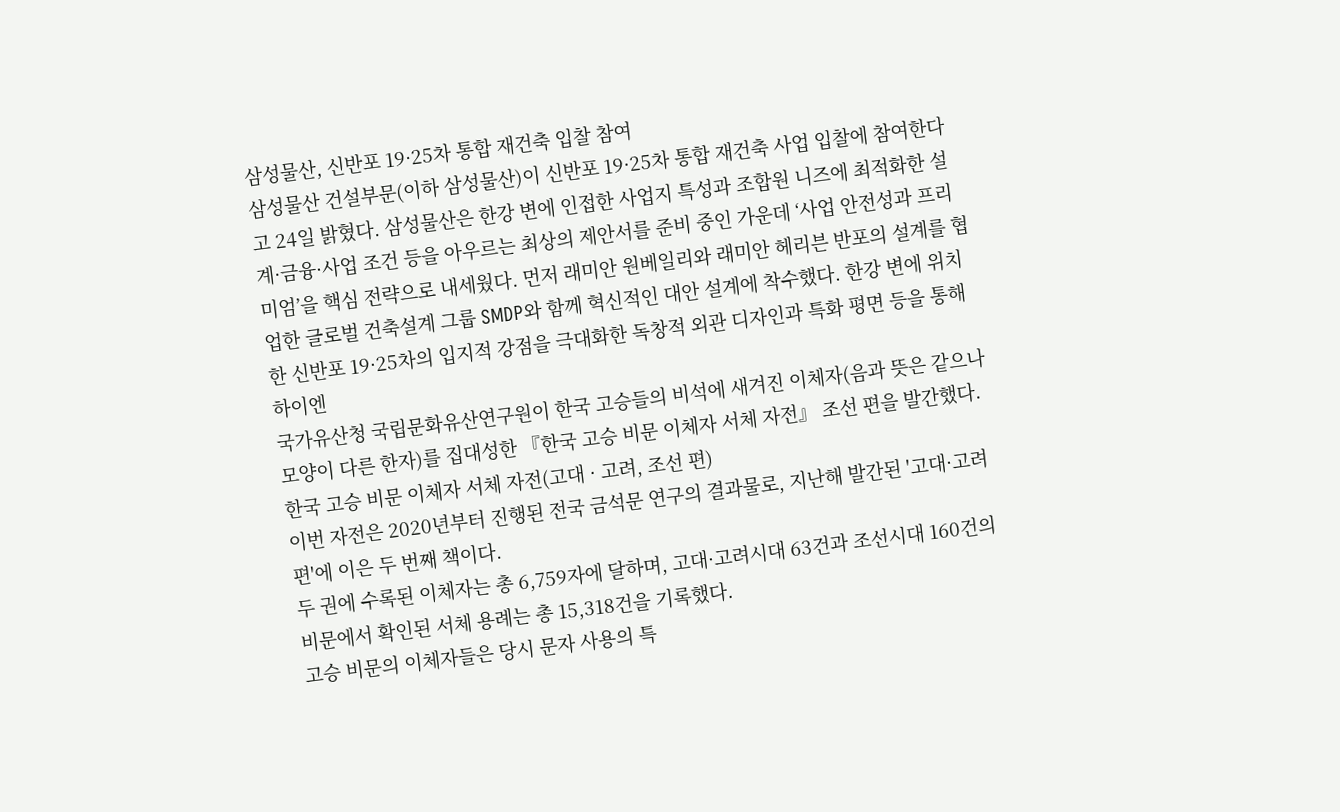삼성물산, 신반포 19·25차 통합 재건축 입찰 참여
삼성물산 건설부문(이하 삼성물산)이 신반포 19·25차 통합 재건축 사업 입찰에 참여한다고 24일 밝혔다. 삼성물산은 한강 변에 인접한 사업지 특성과 조합원 니즈에 최적화한 설계·금융·사업 조건 등을 아우르는 최상의 제안서를 준비 중인 가운데 ‘사업 안전성과 프리미엄’을 핵심 전략으로 내세웠다. 먼저 래미안 원베일리와 래미안 헤리븐 반포의 설계를 협업한 글로벌 건축설계 그룹 SMDP와 함께 혁신적인 대안 설계에 착수했다. 한강 변에 위치한 신반포 19·25차의 입지적 강점을 극대화한 독창적 외관 디자인과 특화 평면 등을 통해 하이엔
국가유산청 국립문화유산연구원이 한국 고승들의 비석에 새겨진 이체자(음과 뜻은 같으나 모양이 다른 한자)를 집대성한 『한국 고승 비문 이체자 서체 자전』 조선 편을 발간했다.
한국 고승 비문 이체자 서체 자전(고대 · 고려, 조선 편)
이번 자전은 2020년부터 진행된 전국 금석문 연구의 결과물로, 지난해 발간된 '고대·고려 편'에 이은 두 번째 책이다.
두 권에 수록된 이체자는 총 6,759자에 달하며, 고대·고려시대 63건과 조선시대 160건의 비문에서 확인된 서체 용례는 총 15,318건을 기록했다.
고승 비문의 이체자들은 당시 문자 사용의 특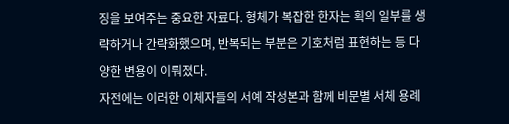징을 보여주는 중요한 자료다. 형체가 복잡한 한자는 획의 일부를 생략하거나 간략화했으며, 반복되는 부분은 기호처럼 표현하는 등 다양한 변용이 이뤄졌다.
자전에는 이러한 이체자들의 서예 작성본과 함께 비문별 서체 용례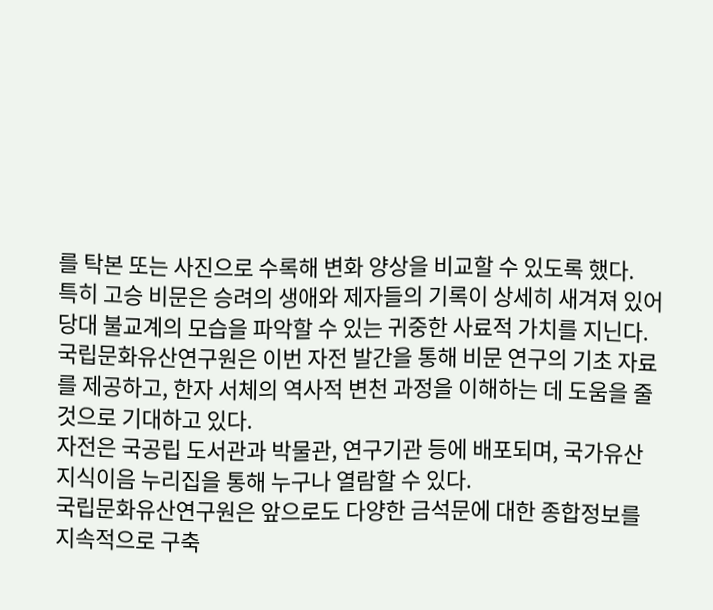를 탁본 또는 사진으로 수록해 변화 양상을 비교할 수 있도록 했다.
특히 고승 비문은 승려의 생애와 제자들의 기록이 상세히 새겨져 있어 당대 불교계의 모습을 파악할 수 있는 귀중한 사료적 가치를 지닌다.
국립문화유산연구원은 이번 자전 발간을 통해 비문 연구의 기초 자료를 제공하고, 한자 서체의 역사적 변천 과정을 이해하는 데 도움을 줄 것으로 기대하고 있다.
자전은 국공립 도서관과 박물관, 연구기관 등에 배포되며, 국가유산 지식이음 누리집을 통해 누구나 열람할 수 있다.
국립문화유산연구원은 앞으로도 다양한 금석문에 대한 종합정보를 지속적으로 구축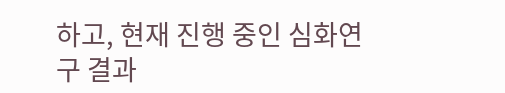하고, 현재 진행 중인 심화연구 결과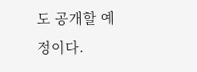도 공개할 예정이다.